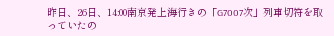昨日、26日、14:00南京発上海行きの「G7007次」列車切符を取っていたの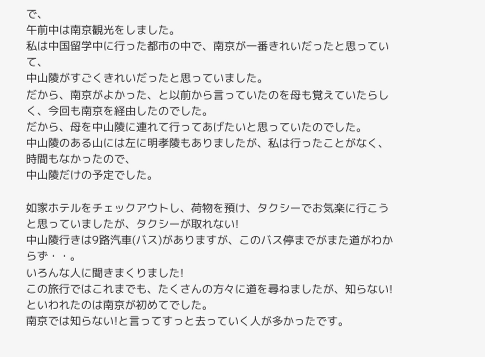で、
午前中は南京観光をしました。
私は中国留学中に行った都市の中で、南京が一番きれいだったと思っていて、
中山陵がすごくきれいだったと思っていました。
だから、南京がよかった、と以前から言っていたのを母も覚えていたらしく、今回も南京を経由したのでした。
だから、母を中山陵に連れて行ってあげたいと思っていたのでした。
中山陵のある山には左に明孝陵もありましたが、私は行ったことがなく、時間もなかったので、
中山陵だけの予定でした。

如家ホテルをチェックアウトし、荷物を預け、タクシーでお気楽に行こうと思っていましたが、タクシーが取れない!
中山陵行きは9路汽車(バス)がありますが、このバス停までがまた道がわからず・・。
いろんな人に聞きまくりました!
この旅行ではこれまでも、たくさんの方々に道を尋ねましたが、知らない!といわれたのは南京が初めてでした。
南京では知らない!と言ってすっと去っていく人が多かったです。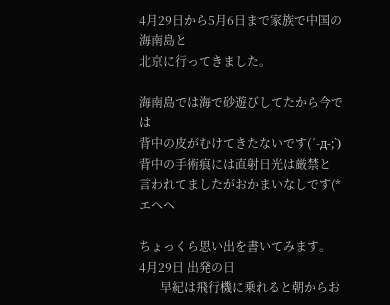4月29日から5月6日まで家族で中国の海南島と
北京に行ってきました。

海南島では海で砂遊びしてたから今では
背中の皮がむけてきたないです(´-д-;`)
背中の手術痕には直射日光は厳禁と
言われてましたがおかまいなしです(* エヘヘ

ちょっくら思い出を書いてみます。
4月29日 出発の日
       早紀は飛行機に乗れると朝からお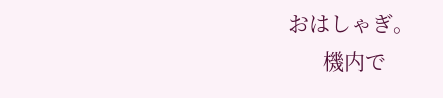おはしゃぎ。
       機内で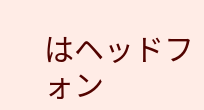はヘッドフォン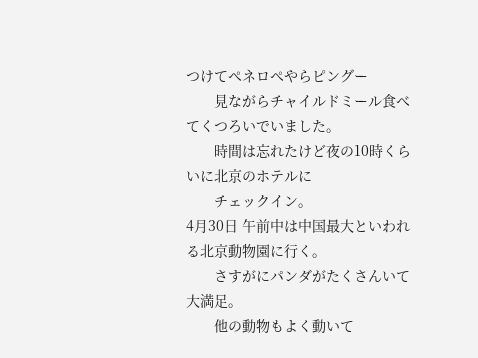つけてぺネロぺやらピングー
       見ながらチャイルドミール食べてくつろいでいました。
       時間は忘れたけど夜の10時くらいに北京のホテルに
       チェックイン。
4月30日 午前中は中国最大といわれる北京動物園に行く。
       さすがにパンダがたくさんいて大満足。
       他の動物もよく動いて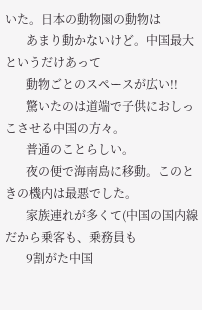いた。日本の動物園の動物は
       あまり動かないけど。中国最大というだけあって
       動物ごとのスペースが広い!!
       驚いたのは道端で子供におしっこさせる中国の方々。
       普通のことらしい。
       夜の便で海南島に移動。このときの機内は最悪でした。
       家族連れが多くて(中国の国内線だから乗客も、乗務員も
       9割がた中国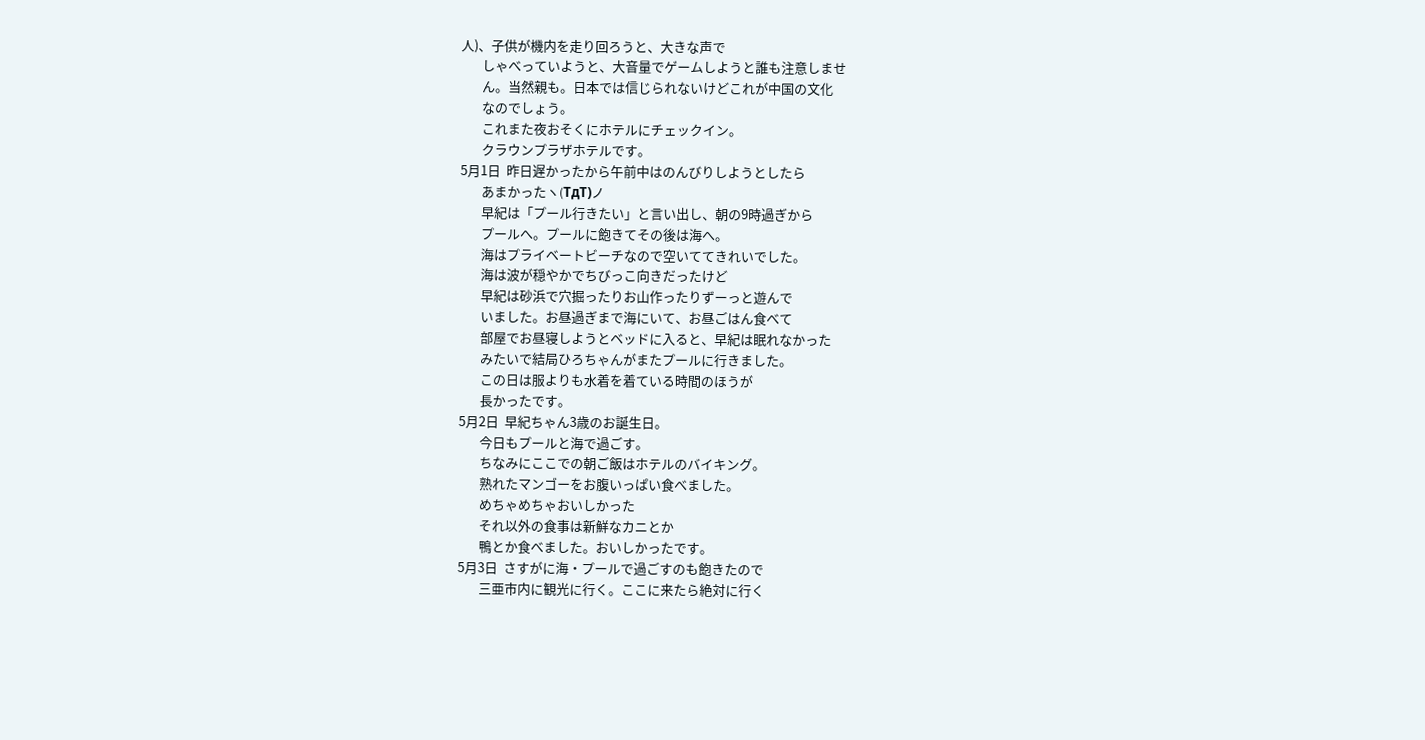人)、子供が機内を走り回ろうと、大きな声で
       しゃべっていようと、大音量でゲームしようと誰も注意しませ
       ん。当然親も。日本では信じられないけどこれが中国の文化
       なのでしょう。
       これまた夜おそくにホテルにチェックイン。
       クラウンプラザホテルです。
5月1日  昨日遅かったから午前中はのんびりしようとしたら
       あまかったヽ(TдT)ノ
       早紀は「プール行きたい」と言い出し、朝の9時過ぎから
       プールへ。プールに飽きてその後は海へ。
       海はプライベートビーチなので空いててきれいでした。
       海は波が穏やかでちびっこ向きだったけど
       早紀は砂浜で穴掘ったりお山作ったりずーっと遊んで
       いました。お昼過ぎまで海にいて、お昼ごはん食べて
       部屋でお昼寝しようとベッドに入ると、早紀は眠れなかった
       みたいで結局ひろちゃんがまたプールに行きました。
       この日は服よりも水着を着ている時間のほうが
       長かったです。
5月2日  早紀ちゃん3歳のお誕生日。
       今日もプールと海で過ごす。
       ちなみにここでの朝ご飯はホテルのバイキング。
       熟れたマンゴーをお腹いっぱい食べました。
       めちゃめちゃおいしかった
       それ以外の食事は新鮮なカニとか
       鴨とか食べました。おいしかったです。
5月3日  さすがに海・プールで過ごすのも飽きたので
       三亜市内に観光に行く。ここに来たら絶対に行く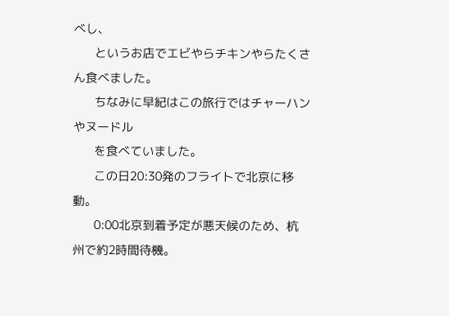べし、
       というお店でエビやらチキンやらたくさん食べました。
       ちなみに早紀はこの旅行ではチャーハンやヌードル
       を食べていました。
       この日20:30発のフライトで北京に移動。
       0:00北京到着予定が悪天候のため、杭州で約2時間待機。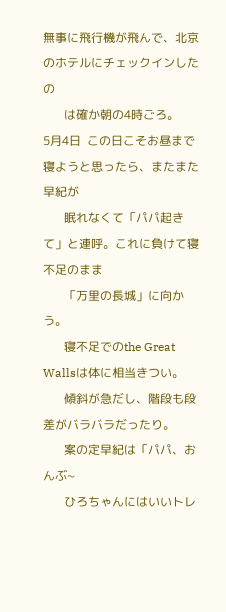無事に飛行機が飛んで、北京のホテルにチェックインしたの
       は確か朝の4時ごろ。
5月4日  この日こそお昼まで寝ようと思ったら、またまた早紀が
       眠れなくて「パパ起きて」と連呼。これに負けて寝不足のまま
       「万里の長城」に向かう。
       寝不足でのthe Great Wallsは体に相当きつい。
       傾斜が急だし、階段も段差がバラバラだったり。
       案の定早紀は「パパ、おんぶ~
       ひろちゃんにはいいトレ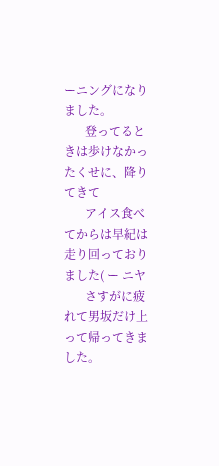ーニングになりました。
       登ってるときは歩けなかったくせに、降りてきて
       アイス食べてからは早紀は走り回っておりました( ー ニヤ
       さすがに疲れて男坂だけ上って帰ってきました。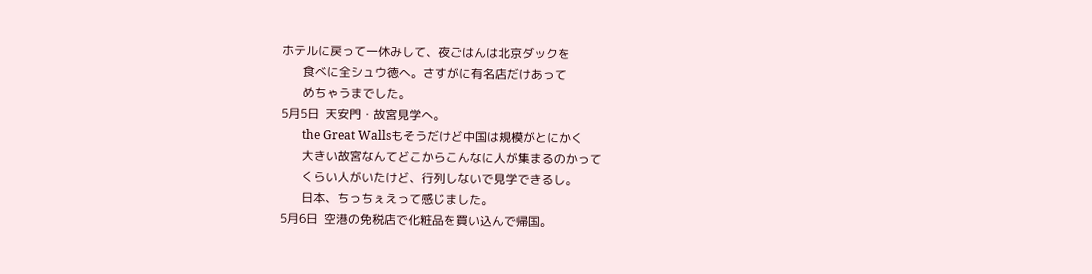ホテルに戻って一休みして、夜ごはんは北京ダックを
       食べに全シュウ徳へ。さすがに有名店だけあって
       めちゃうまでした。
5月5日  天安門・故宮見学へ。
       the Great Wallsもそうだけど中国は規模がとにかく
       大きい故宮なんてどこからこんなに人が集まるのかって
       くらい人がいたけど、行列しないで見学できるし。
       日本、ちっちぇえって感じました。
5月6日  空港の免税店で化粧品を買い込んで帰国。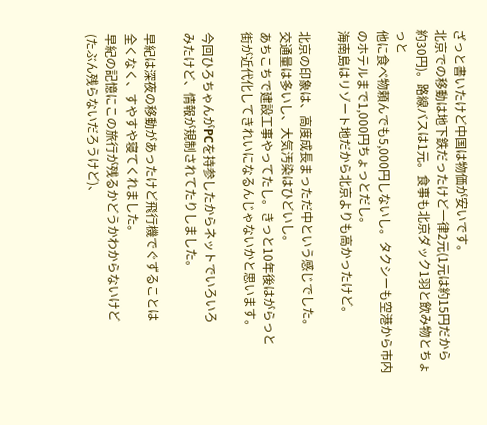ざっと書いたけど中国は物価が安いです。
北京での移動は地下鉄だったけど一律2元(1元は約15円だから
約30円)。路線バスは1元。食事も北京ダック1羽と飲み物とちょっと
他に食べ物頼んでも5,000円しないし。タクシーも空港から市内のホテルまで1,000円ちょっとだし。
海南島はリゾート地だから北京よりも高かったけど。

北京の印象は、高度成長まっただ中という感じでした。
交通量は多いし、大気汚染はひどいし。
あちこちで建設工事やってたし。きっと10年後はがらっと
街が近代化してきれいになるんじゃないかと思います。

今回ひろちゃんがPCを持参したからネットでいろいろ
みたけど、情報が規制されてたりしました。

早紀は深夜の移動があったけど飛行機でぐずることは
全くなく、すやすや寝てくれました。
早紀の記憶にこの旅行が残るかどうかわからないけど
(たぶん残らないだろうけど)、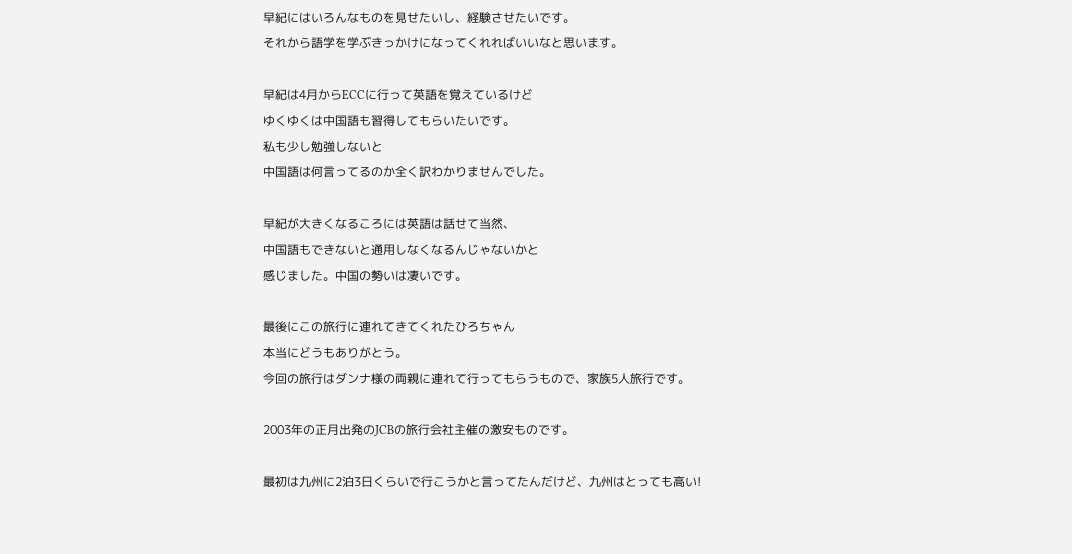早紀にはいろんなものを見せたいし、経験させたいです。
それから語学を学ぶきっかけになってくれればいいなと思います。

早紀は4月からECCに行って英語を覚えているけど
ゆくゆくは中国語も習得してもらいたいです。
私も少し勉強しないと
中国語は何言ってるのか全く訳わかりませんでした。

早紀が大きくなるころには英語は話せて当然、
中国語もできないと通用しなくなるんじゃないかと
感じました。中国の勢いは凄いです。

最後にこの旅行に連れてきてくれたひろちゃん
本当にどうもありがとう。
今回の旅行はダンナ様の両親に連れて行ってもらうもので、家族5人旅行です。

2003年の正月出発のJCBの旅行会社主催の激安ものです。

最初は九州に2泊3日くらいで行こうかと言ってたんだけど、九州はとっても高い!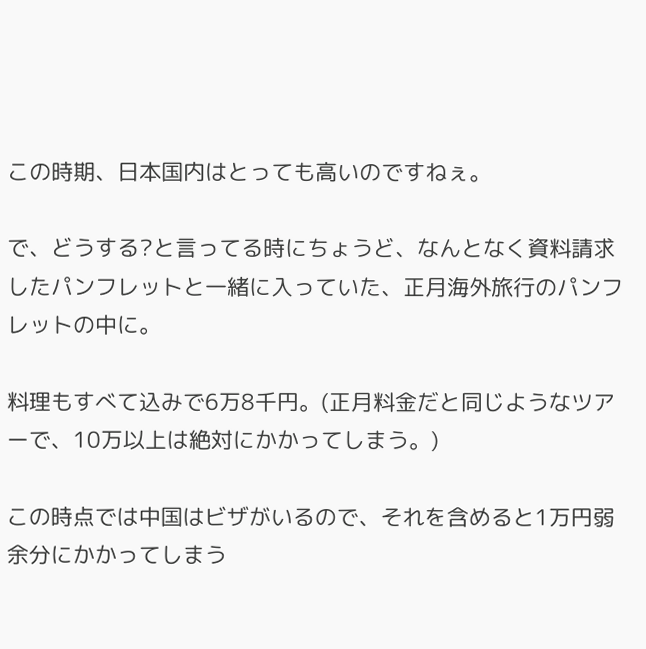この時期、日本国内はとっても高いのですねぇ。

で、どうする?と言ってる時にちょうど、なんとなく資料請求したパンフレットと一緒に入っていた、正月海外旅行のパンフレットの中に。

料理もすべて込みで6万8千円。(正月料金だと同じようなツアーで、10万以上は絶対にかかってしまう。)

この時点では中国はビザがいるので、それを含めると1万円弱余分にかかってしまう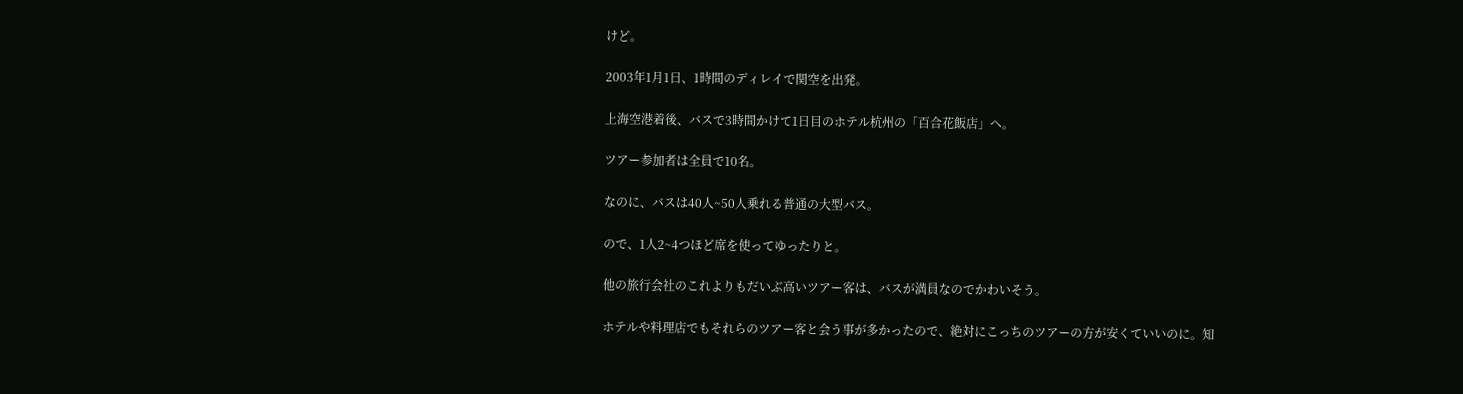けど。

2003年1月1日、1時間のディレイで関空を出発。

上海空港着後、バスで3時間かけて1日目のホテル杭州の「百合花飯店」へ。

ツアー参加者は全員で10名。

なのに、バスは40人~50人乗れる普通の大型バス。

ので、1人2~4つほど席を使ってゆったりと。

他の旅行会社のこれよりもだいぶ高いツアー客は、バスが満員なのでかわいそう。

ホテルや料理店でもそれらのツアー客と会う事が多かったので、絶対にこっちのツアーの方が安くていいのに。知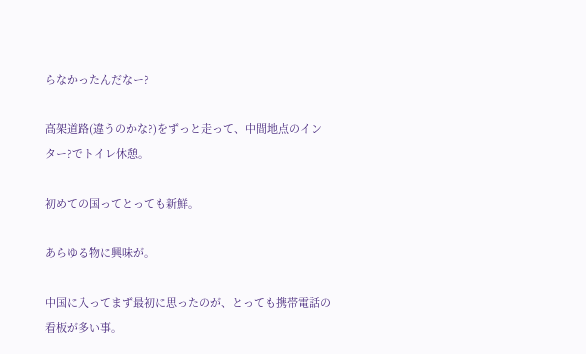らなかったんだなー?

高架道路(違うのかな?)をずっと走って、中間地点のインター?でトイレ休憩。

初めての国ってとっても新鮮。

あらゆる物に興味が。

中国に入ってまず最初に思ったのが、とっても携帯電話の看板が多い事。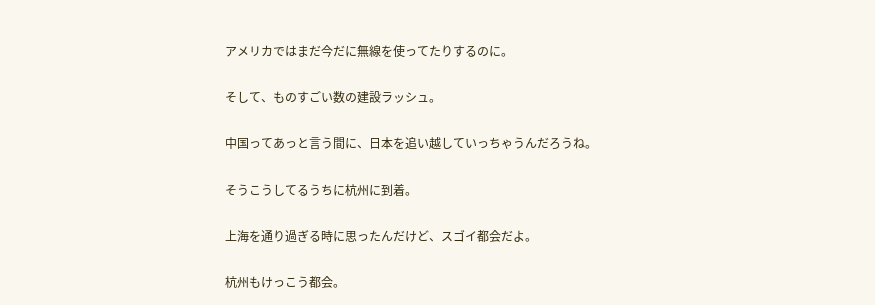アメリカではまだ今だに無線を使ってたりするのに。

そして、ものすごい数の建設ラッシュ。

中国ってあっと言う間に、日本を追い越していっちゃうんだろうね。

そうこうしてるうちに杭州に到着。

上海を通り過ぎる時に思ったんだけど、スゴイ都会だよ。

杭州もけっこう都会。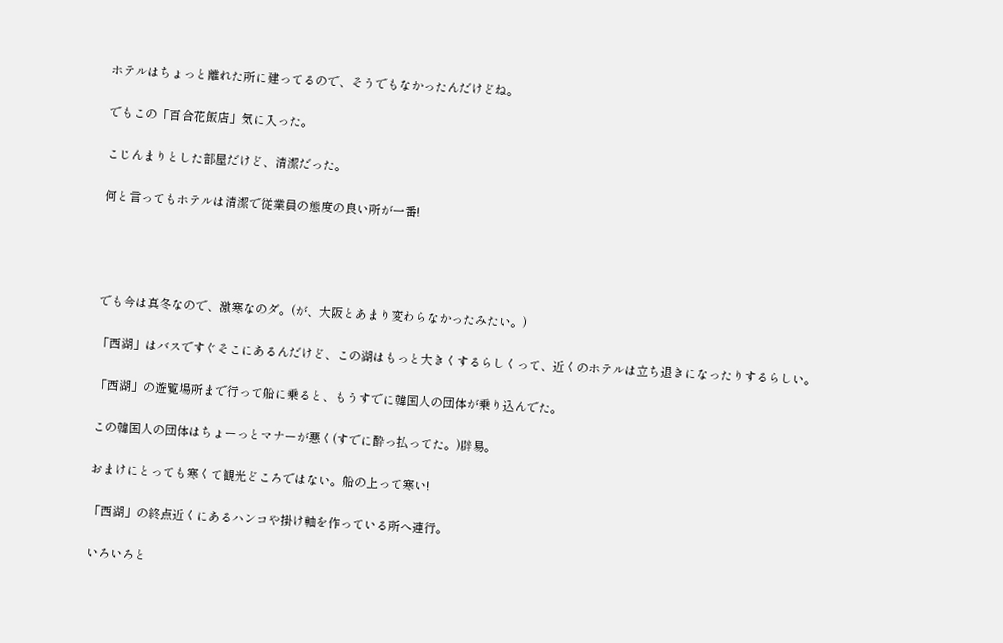ホテルはちょっと離れた所に建ってるので、そうでもなかったんだけどね。

でもこの「百合花飯店」気に入った。

こじんまりとした部屋だけど、清潔だった。

何と言ってもホテルは清潔で従業員の態度の良い所が一番!




でも今は真冬なので、激寒なのダ。(が、大阪とあまり変わらなかったみたい。)

「西湖」はバスですぐそこにあるんだけど、この湖はもっと大きくするらしくって、近くのホテルは立ち退きになったりするらしい。

「西湖」の遊覧場所まで行って船に乗ると、もうすでに韓国人の団体が乗り込んでた。

この韓国人の団体はちょーっとマナーが悪く(すでに酔っ払ってた。)辟易。

おまけにとっても寒くて観光どころではない。船の上って寒い!

「西湖」の終点近くにあるハンコや掛け軸を作っている所へ連行。

いろいろと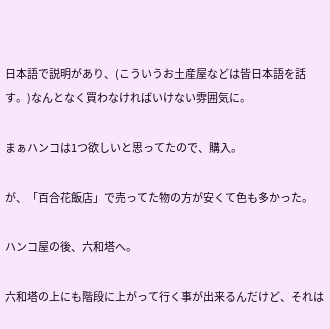日本語で説明があり、(こういうお土産屋などは皆日本語を話す。)なんとなく買わなければいけない雰囲気に。

まぁハンコは1つ欲しいと思ってたので、購入。

が、「百合花飯店」で売ってた物の方が安くて色も多かった。

ハンコ屋の後、六和塔へ。

六和塔の上にも階段に上がって行く事が出来るんだけど、それは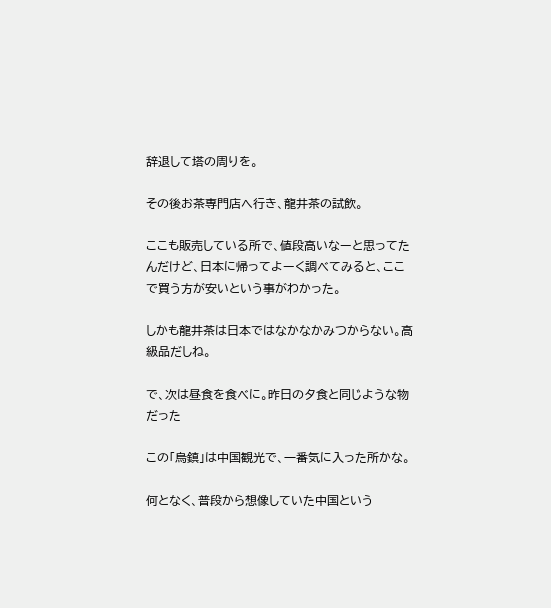辞退して塔の周りを。

その後お茶専門店へ行き、龍井茶の試飲。

ここも販売している所で、値段高いなーと思ってたんだけど、日本に帰ってよーく調べてみると、ここで買う方が安いという事がわかった。

しかも龍井茶は日本ではなかなかみつからない。高級品だしね。

で、次は昼食を食べに。昨日の夕食と同じような物だった

この「烏鎮」は中国観光で、一番気に入った所かな。

何となく、普段から想像していた中国という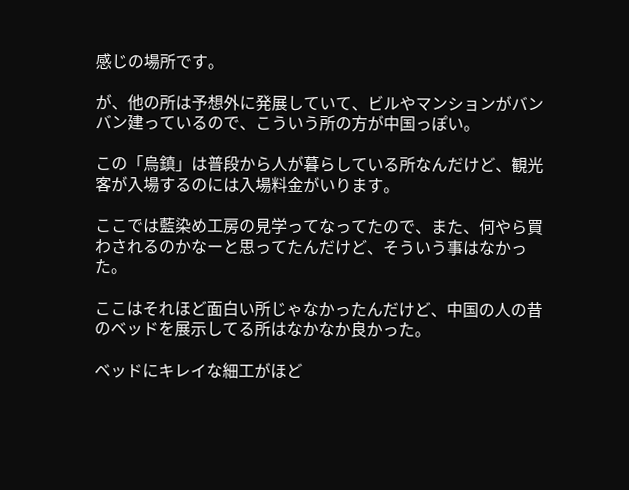感じの場所です。

が、他の所は予想外に発展していて、ビルやマンションがバンバン建っているので、こういう所の方が中国っぽい。

この「烏鎮」は普段から人が暮らしている所なんだけど、観光客が入場するのには入場料金がいります。

ここでは藍染め工房の見学ってなってたので、また、何やら買わされるのかなーと思ってたんだけど、そういう事はなかった。

ここはそれほど面白い所じゃなかったんだけど、中国の人の昔のベッドを展示してる所はなかなか良かった。

ベッドにキレイな細工がほど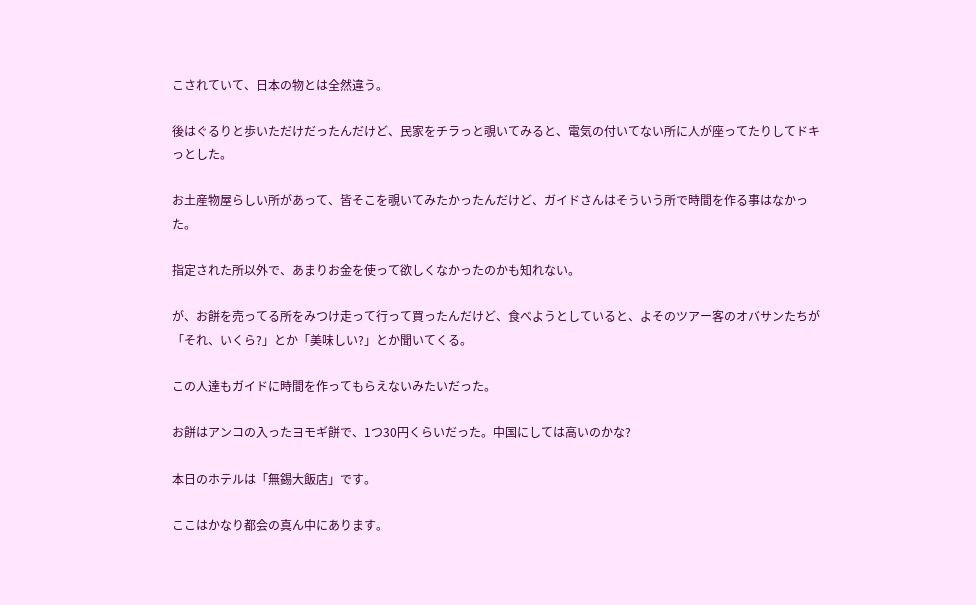こされていて、日本の物とは全然違う。

後はぐるりと歩いただけだったんだけど、民家をチラっと覗いてみると、電気の付いてない所に人が座ってたりしてドキっとした。

お土産物屋らしい所があって、皆そこを覗いてみたかったんだけど、ガイドさんはそういう所で時間を作る事はなかった。

指定された所以外で、あまりお金を使って欲しくなかったのかも知れない。

が、お餅を売ってる所をみつけ走って行って買ったんだけど、食べようとしていると、よそのツアー客のオバサンたちが「それ、いくら?」とか「美味しい?」とか聞いてくる。

この人達もガイドに時間を作ってもらえないみたいだった。

お餅はアンコの入ったヨモギ餅で、1つ30円くらいだった。中国にしては高いのかな?

本日のホテルは「無錫大飯店」です。

ここはかなり都会の真ん中にあります。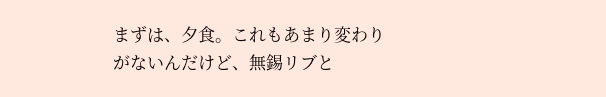まずは、夕食。これもあまり変わりがないんだけど、無錫リブと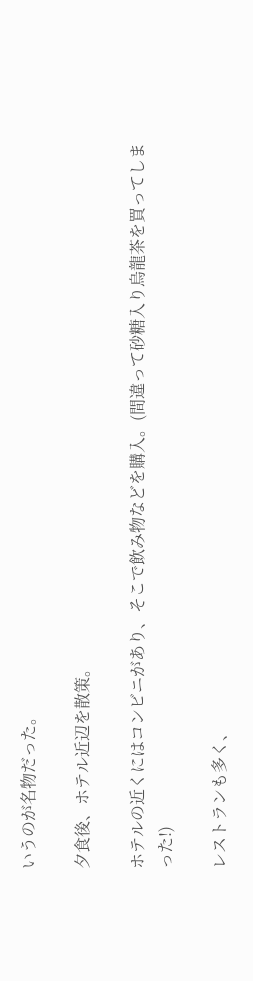いうのが名物だった。

夕食後、ホテル近辺を散策。

ホテルの近くにはコンビニがあり、そこで飲み物などを購入。(間違って砂糖入り烏龍茶を買ってしまった!)

レストランも多く、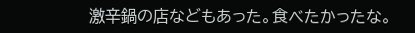激辛鍋の店などもあった。食べたかったな。